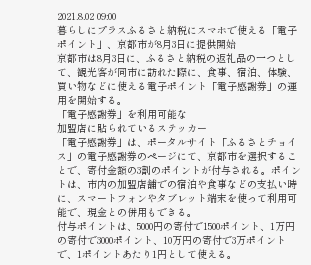2021.8.02 09:00
暮らしにプラスふるさと納税にスマホで使える「電子ポイント」、京都市が8月3日に提供開始
京都市は8月3日に、ふるさと納税の返礼品の一つとして、観光客が同市に訪れた際に、食事、宿泊、体験、買い物などに使える電子ポイント「電子感謝券」の運用を開始する。
「電子感謝券」を利用可能な
加盟店に貼られているステッカー
「電子感謝券」は、ポータルサイト「ふるさとチョイス」の電子感謝券のページにて、京都市を選択することで、寄付金額の3割のポイントが付与される。ポイントは、市内の加盟店舗での宿泊や食事などの支払い時に、スマートフォンやタブレット端末を使って利用可能で、現金との併用もできる。
付与ポイントは、5000円の寄付で1500ポイント、1万円の寄付で3000ポイント、10万円の寄付で3万ポイントで、1ポイントあたり1円として使える。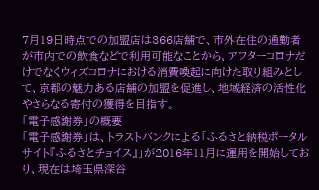7月19日時点での加盟店は366店舗で、市外在住の通勤者が市内での飲食などで利用可能なことから、アフターコロナだけでなくウィズコロナにおける消費喚起に向けた取り組みとして、京都の魅力ある店舗の加盟を促進し、地域経済の活性化やさらなる寄付の獲得を目指す。
「電子感謝券」の概要
「電子感謝券」は、トラストバンクによる「ふるさと納税ポータルサイト『ふるさとチョイス』」が2016年11月に運用を開始しており、現在は埼玉県深谷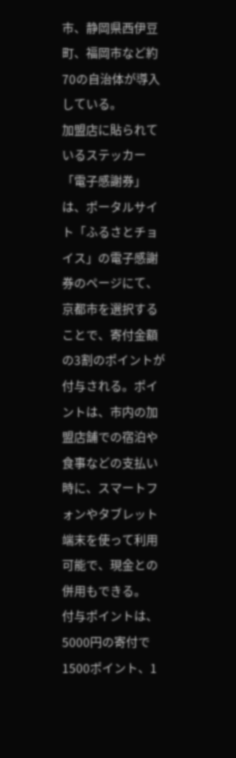市、静岡県西伊豆町、福岡市など約70の自治体が導入している。
加盟店に貼られているステッカー
「電子感謝券」は、ポータルサイト「ふるさとチョイス」の電子感謝券のページにて、京都市を選択することで、寄付金額の3割のポイントが付与される。ポイントは、市内の加盟店舗での宿泊や食事などの支払い時に、スマートフォンやタブレット端末を使って利用可能で、現金との併用もできる。
付与ポイントは、5000円の寄付で1500ポイント、1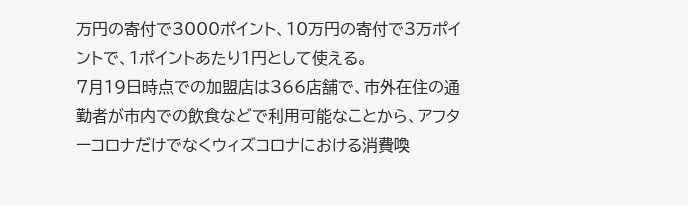万円の寄付で3000ポイント、10万円の寄付で3万ポイントで、1ポイントあたり1円として使える。
7月19日時点での加盟店は366店舗で、市外在住の通勤者が市内での飲食などで利用可能なことから、アフターコロナだけでなくウィズコロナにおける消費喚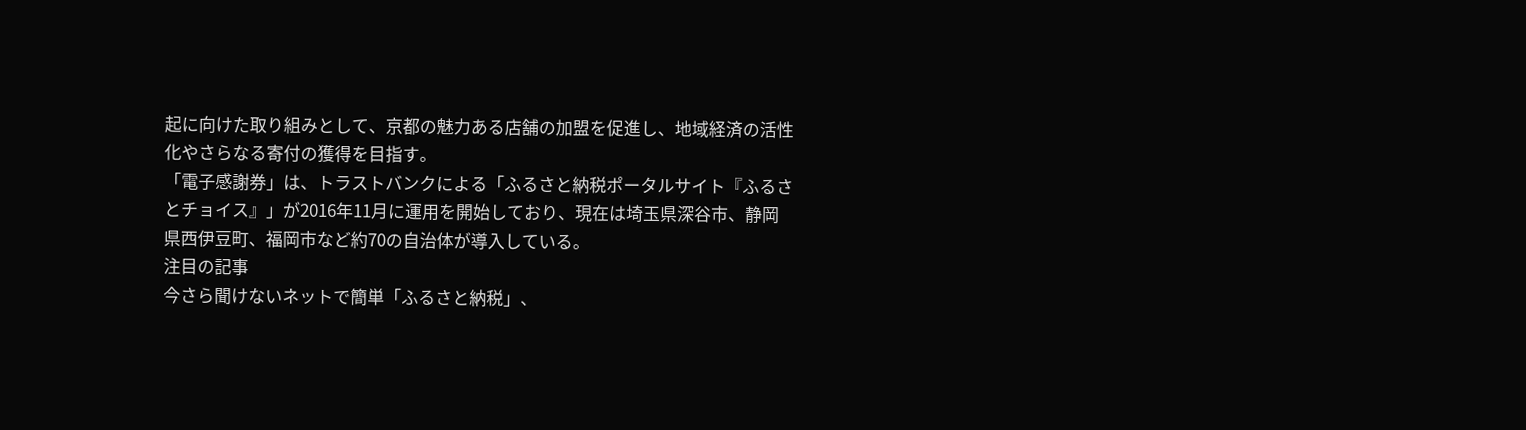起に向けた取り組みとして、京都の魅力ある店舗の加盟を促進し、地域経済の活性化やさらなる寄付の獲得を目指す。
「電子感謝券」は、トラストバンクによる「ふるさと納税ポータルサイト『ふるさとチョイス』」が2016年11月に運用を開始しており、現在は埼玉県深谷市、静岡県西伊豆町、福岡市など約70の自治体が導入している。
注目の記事
今さら聞けないネットで簡単「ふるさと納税」、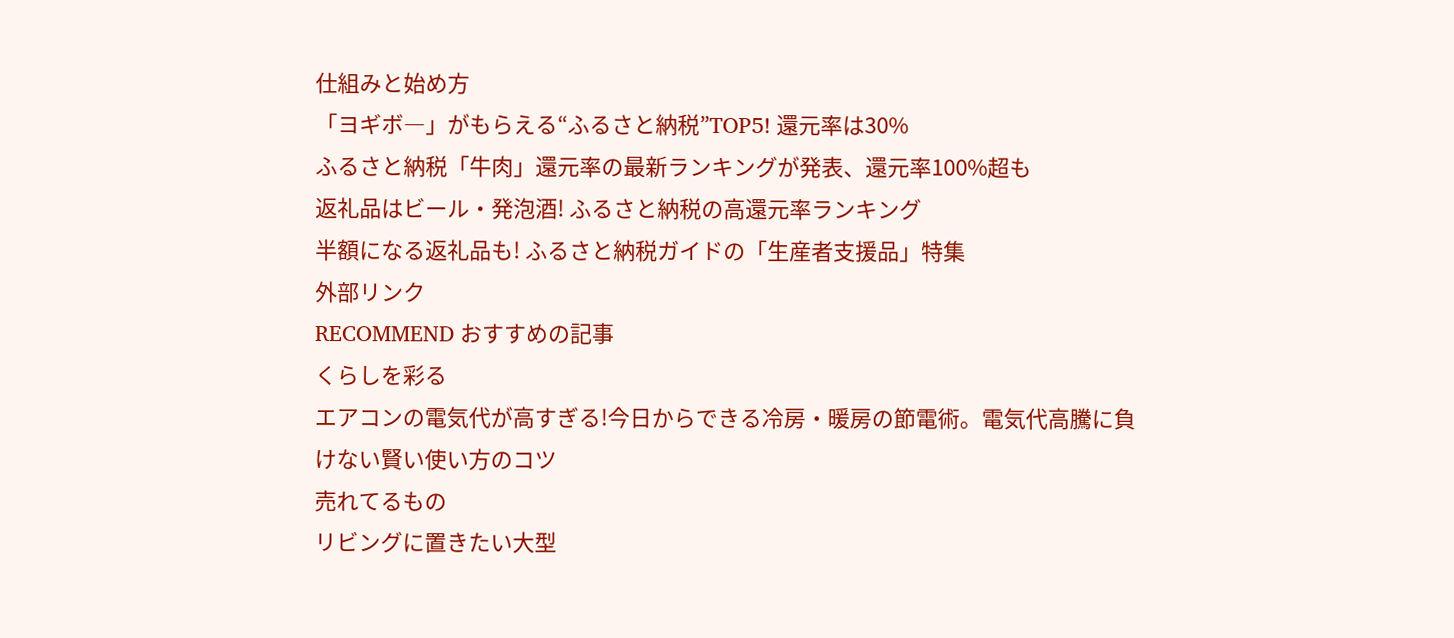仕組みと始め方
「ヨギボ―」がもらえる“ふるさと納税”TOP5! 還元率は30%
ふるさと納税「牛肉」還元率の最新ランキングが発表、還元率100%超も
返礼品はビール・発泡酒! ふるさと納税の高還元率ランキング
半額になる返礼品も! ふるさと納税ガイドの「生産者支援品」特集
外部リンク
RECOMMEND おすすめの記事
くらしを彩る
エアコンの電気代が高すぎる!今日からできる冷房・暖房の節電術。電気代高騰に負けない賢い使い方のコツ
売れてるもの
リビングに置きたい大型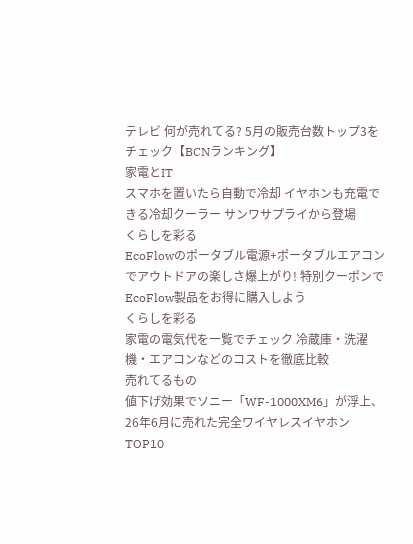テレビ 何が売れてる? 5月の販売台数トップ3をチェック【BCNランキング】
家電とIT
スマホを置いたら自動で冷却 イヤホンも充電できる冷却クーラー サンワサプライから登場
くらしを彩る
EcoFlowのポータブル電源+ポータブルエアコンでアウトドアの楽しさ爆上がり! 特別クーポンでEcoFlow製品をお得に購入しよう
くらしを彩る
家電の電気代を一覧でチェック 冷蔵庫・洗濯機・エアコンなどのコストを徹底比較
売れてるもの
値下げ効果でソニー「WF-1000XM6」が浮上、26年6月に売れた完全ワイヤレスイヤホンTOP10